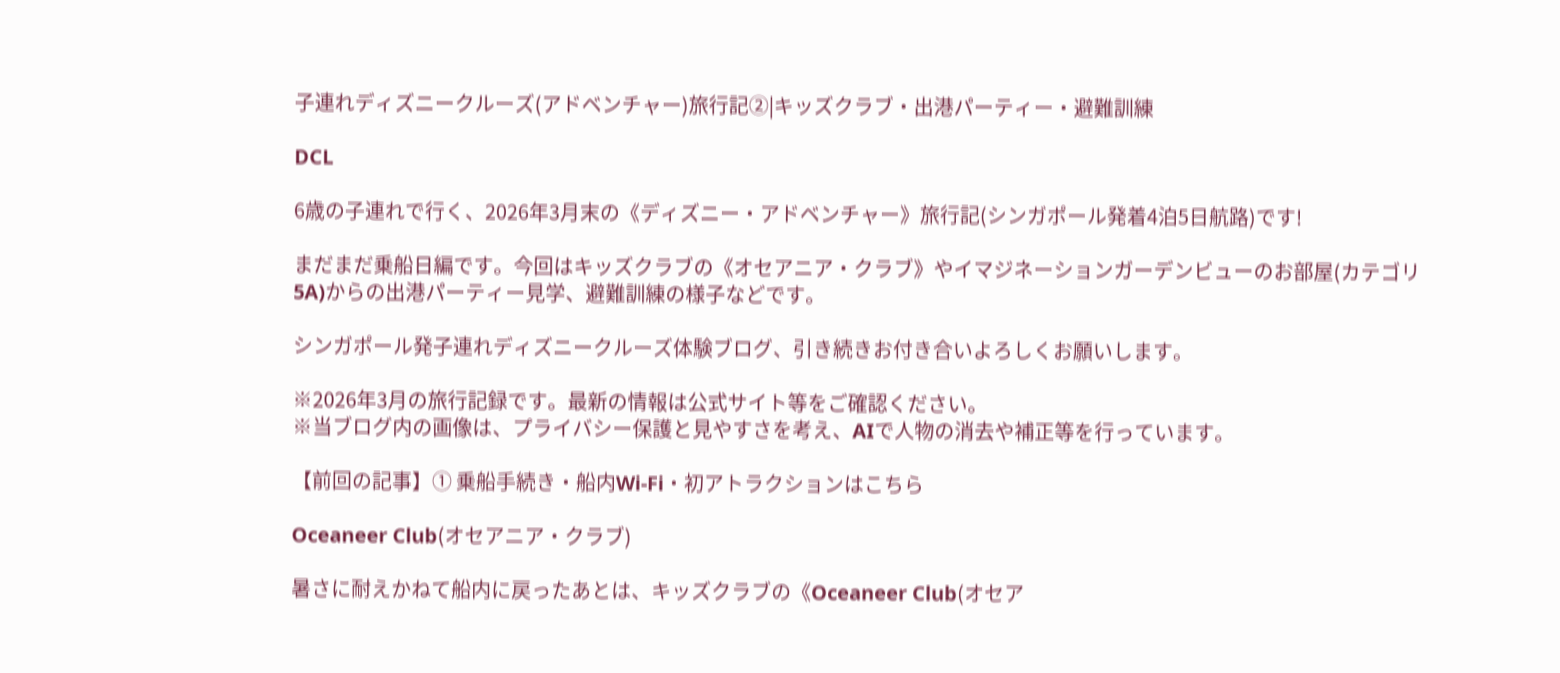子連れディズニークルーズ(アドベンチャー)旅行記②|キッズクラブ・出港パーティー・避難訓練

DCL

6歳の子連れで行く、2026年3月末の《ディズニー・アドベンチャー》旅行記(シンガポール発着4泊5日航路)です!

まだまだ乗船日編です。今回はキッズクラブの《オセアニア・クラブ》やイマジネーションガーデンビューのお部屋(カテゴリ5A)からの出港パーティー見学、避難訓練の様子などです。

シンガポール発子連れディズニークルーズ体験ブログ、引き続きお付き合いよろしくお願いします。

※2026年3月の旅行記録です。最新の情報は公式サイト等をご確認ください。
※当ブログ内の画像は、プライバシー保護と見やすさを考え、AIで人物の消去や補正等を行っています。

【前回の記事】① 乗船手続き・船内Wi-Fi・初アトラクションはこちら

Oceaneer Club(オセアニア・クラブ)

暑さに耐えかねて船内に戻ったあとは、キッズクラブの《Oceaneer Club(オセア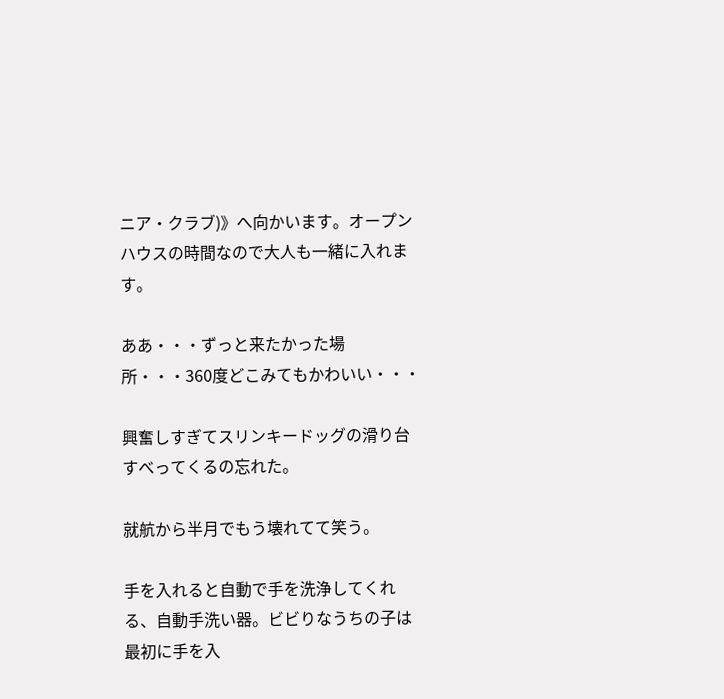ニア・クラブ)》へ向かいます。オープンハウスの時間なので大人も一緒に入れます。

ああ・・・ずっと来たかった場所・・・360度どこみてもかわいい・・・

興奮しすぎてスリンキードッグの滑り台すべってくるの忘れた。

就航から半月でもう壊れてて笑う。

手を入れると自動で手を洗浄してくれる、自動手洗い器。ビビりなうちの子は最初に手を入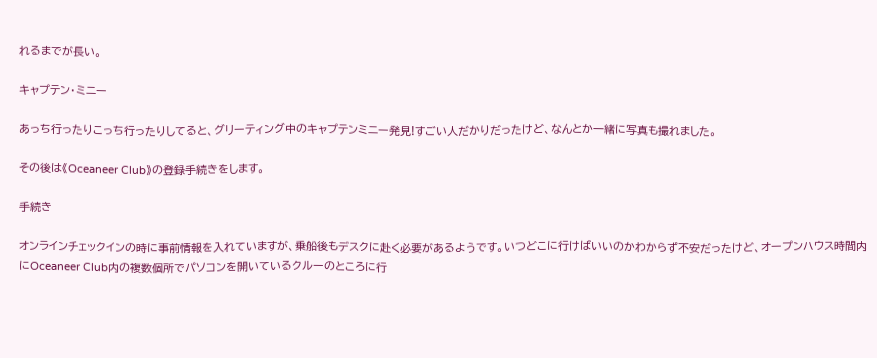れるまでが長い。

キャプテン・ミニー

あっち行ったりこっち行ったりしてると、グリーティング中のキャプテンミニー発見!すごい人だかりだったけど、なんとか一緒に写真も撮れました。

その後は《Oceaneer Club》の登録手続きをします。

手続き

オンラインチェックインの時に事前情報を入れていますが、乗船後もデスクに赴く必要があるようです。いつどこに行けばいいのかわからず不安だったけど、オープンハウス時間内にOceaneer Club内の複数個所でパソコンを開いているクルーのところに行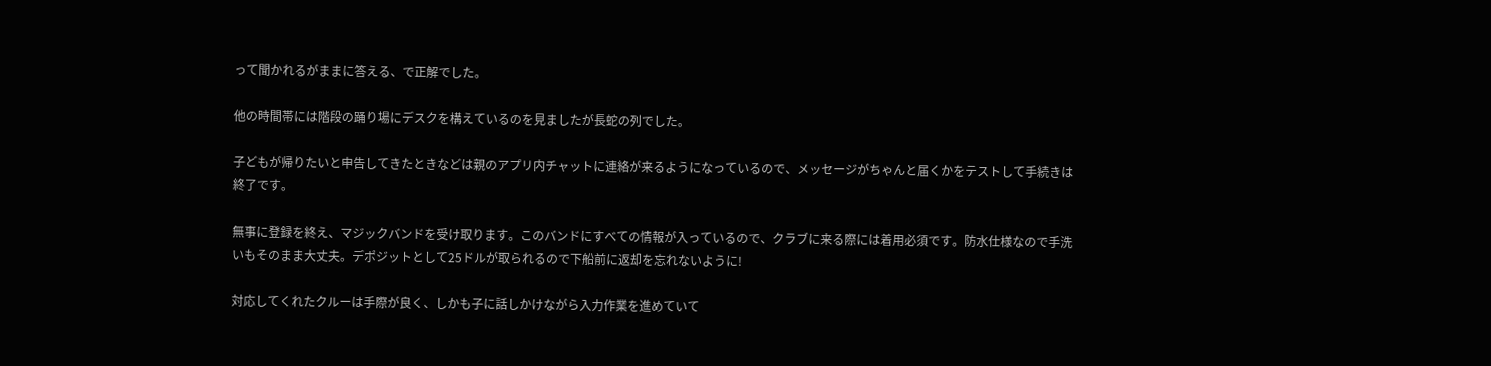って聞かれるがままに答える、で正解でした。

他の時間帯には階段の踊り場にデスクを構えているのを見ましたが長蛇の列でした。

子どもが帰りたいと申告してきたときなどは親のアプリ内チャットに連絡が来るようになっているので、メッセージがちゃんと届くかをテストして手続きは終了です。

無事に登録を終え、マジックバンドを受け取ります。このバンドにすべての情報が入っているので、クラブに来る際には着用必須です。防水仕様なので手洗いもそのまま大丈夫。デポジットとして25ドルが取られるので下船前に返却を忘れないように!

対応してくれたクルーは手際が良く、しかも子に話しかけながら入力作業を進めていて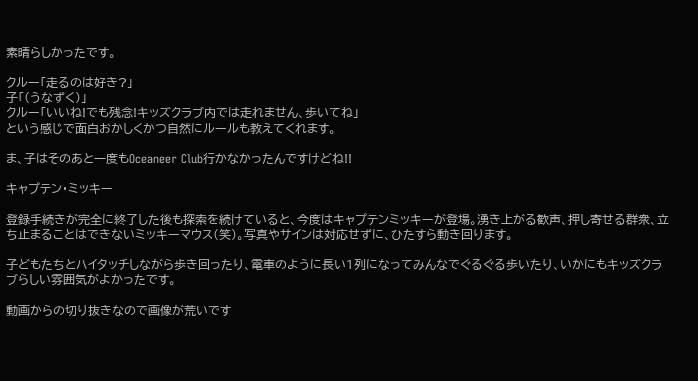素晴らしかったです。

クルー「走るのは好き?」
子「(うなずく)」
クルー「いいね!でも残念!キッズクラブ内では走れません、歩いてね」
という感じで面白おかしくかつ自然にルールも教えてくれます。

ま、子はそのあと一度もOceaneer Club行かなかったんですけどね!!

キャプテン・ミッキー

登録手続きが完全に終了した後も探索を続けていると、今度はキャプテンミッキーが登場。湧き上がる歓声、押し寄せる群衆、立ち止まることはできないミッキーマウス(笑)。写真やサインは対応せずに、ひたすら動き回ります。

子どもたちとハイタッチしながら歩き回ったり、電車のように長い1列になってみんなでぐるぐる歩いたり、いかにもキッズクラブらしい雰囲気がよかったです。

動画からの切り抜きなので画像が荒いです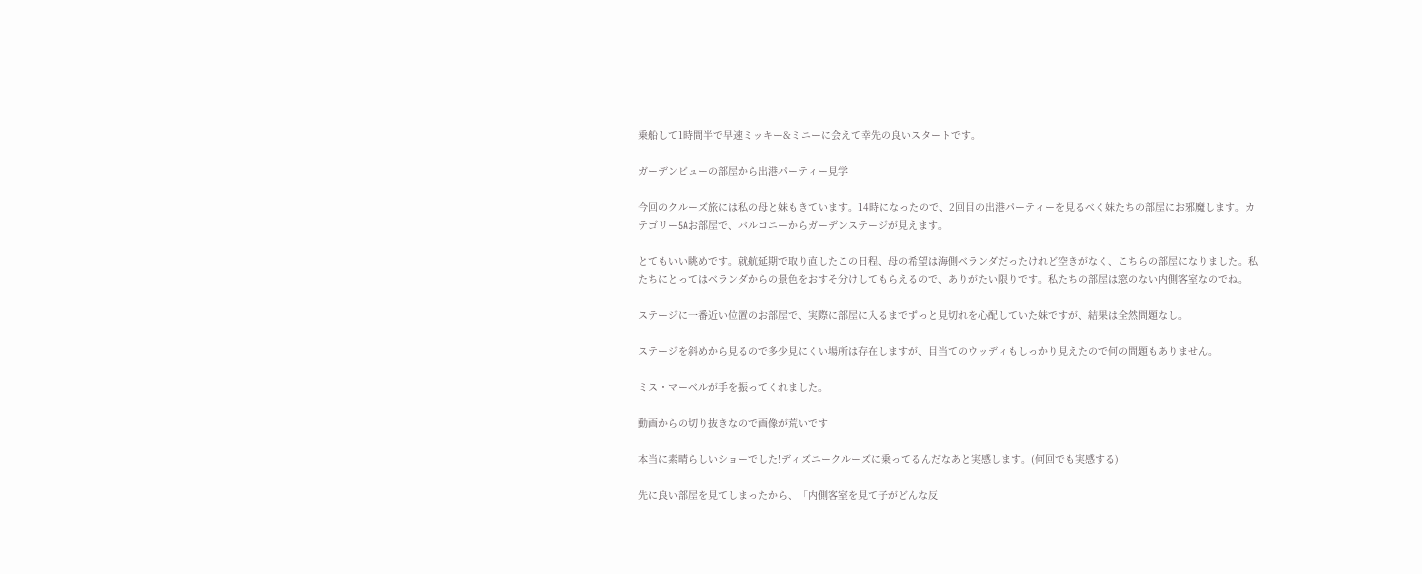乗船して1時間半で早速ミッキー&ミニーに会えて幸先の良いスタートです。

ガーデンビューの部屋から出港パーティー見学

今回のクルーズ旅には私の母と妹もきています。14時になったので、2回目の出港パーティーを見るべく妹たちの部屋にお邪魔します。カテゴリー5Aお部屋で、バルコニーからガーデンステージが見えます。

とてもいい眺めです。就航延期で取り直したこの日程、母の希望は海側ベランダだったけれど空きがなく、こちらの部屋になりました。私たちにとってはベランダからの景色をおすそ分けしてもらえるので、ありがたい限りです。私たちの部屋は窓のない内側客室なのでね。

ステージに一番近い位置のお部屋で、実際に部屋に入るまでずっと見切れを心配していた妹ですが、結果は全然問題なし。

ステージを斜めから見るので多少見にくい場所は存在しますが、目当てのウッディもしっかり見えたので何の問題もありません。

ミス・マーベルが手を振ってくれました。

動画からの切り抜きなので画像が荒いです

本当に素晴らしいショーでした!ディズニークルーズに乗ってるんだなあと実感します。(何回でも実感する)

先に良い部屋を見てしまったから、「内側客室を見て子がどんな反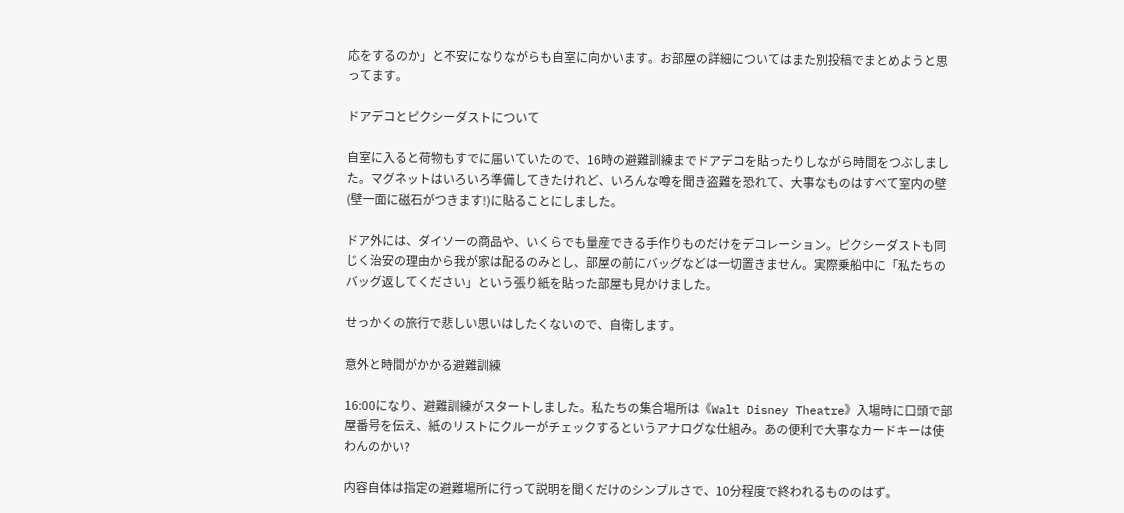応をするのか」と不安になりながらも自室に向かいます。お部屋の詳細についてはまた別投稿でまとめようと思ってます。

ドアデコとピクシーダストについて

自室に入ると荷物もすでに届いていたので、16時の避難訓練までドアデコを貼ったりしながら時間をつぶしました。マグネットはいろいろ準備してきたけれど、いろんな噂を聞き盗難を恐れて、大事なものはすべて室内の壁(壁一面に磁石がつきます!)に貼ることにしました。

ドア外には、ダイソーの商品や、いくらでも量産できる手作りものだけをデコレーション。ピクシーダストも同じく治安の理由から我が家は配るのみとし、部屋の前にバッグなどは一切置きません。実際乗船中に「私たちのバッグ返してください」という張り紙を貼った部屋も見かけました。

せっかくの旅行で悲しい思いはしたくないので、自衛します。

意外と時間がかかる避難訓練

16:00になり、避難訓練がスタートしました。私たちの集合場所は《Walt Disney Theatre》入場時に口頭で部屋番号を伝え、紙のリストにクルーがチェックするというアナログな仕組み。あの便利で大事なカードキーは使わんのかい?

内容自体は指定の避難場所に行って説明を聞くだけのシンプルさで、10分程度で終われるもののはず。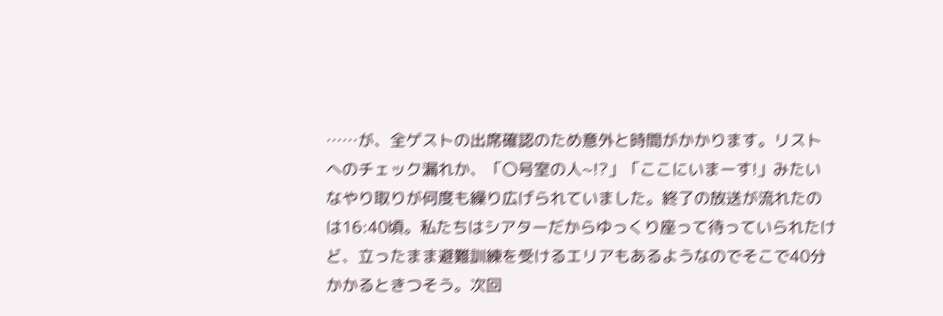……が、全ゲストの出席確認のため意外と時間がかかります。リストへのチェック漏れか、「〇号室の人~!?」「ここにいまーす!」みたいなやり取りが何度も繰り広げられていました。終了の放送が流れたのは16:40頃。私たちはシアターだからゆっくり座って待っていられたけど、立ったまま避難訓練を受けるエリアもあるようなのでそこで40分かかるときつそう。次回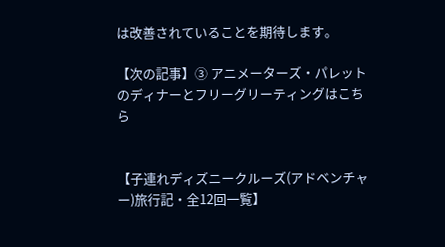は改善されていることを期待します。

【次の記事】③ アニメーターズ・パレットのディナーとフリーグリーティングはこちら


【子連れディズニークルーズ(アドベンチャー)旅行記・全12回一覧】